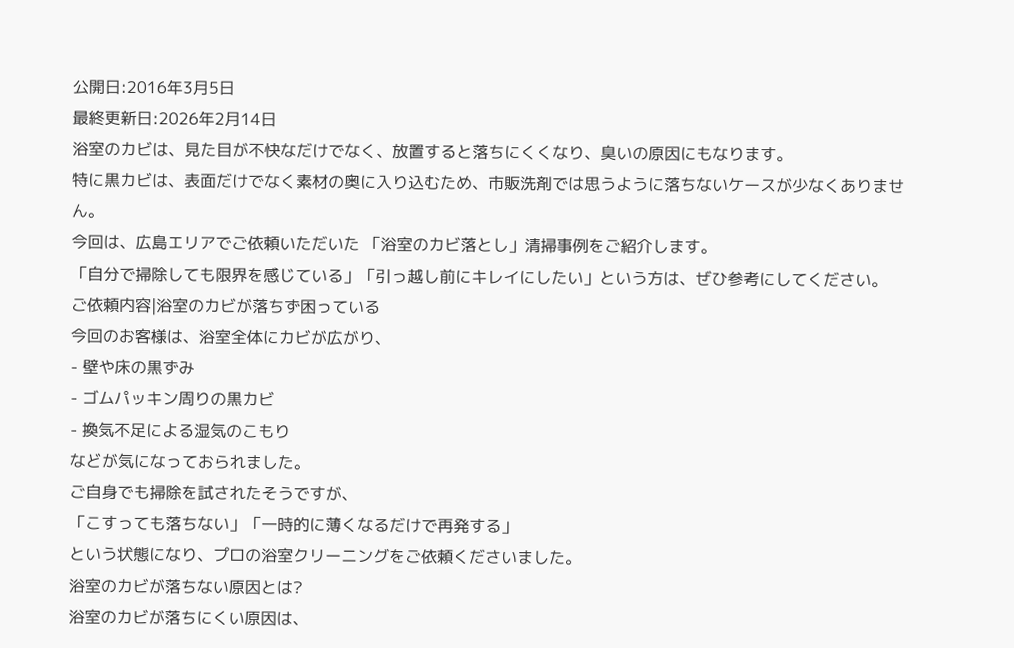公開日:2016年3月5日
最終更新日:2026年2月14日
浴室のカビは、見た目が不快なだけでなく、放置すると落ちにくくなり、臭いの原因にもなります。
特に黒カビは、表面だけでなく素材の奥に入り込むため、市販洗剤では思うように落ちないケースが少なくありません。
今回は、広島エリアでご依頼いただいた 「浴室のカビ落とし」清掃事例をご紹介します。
「自分で掃除しても限界を感じている」「引っ越し前にキレイにしたい」という方は、ぜひ参考にしてください。
ご依頼内容|浴室のカビが落ちず困っている
今回のお客様は、浴室全体にカビが広がり、
- 壁や床の黒ずみ
- ゴムパッキン周りの黒カビ
- 換気不足による湿気のこもり
などが気になっておられました。
ご自身でも掃除を試されたそうですが、
「こすっても落ちない」「一時的に薄くなるだけで再発する」
という状態になり、プロの浴室クリーニングをご依頼くださいました。
浴室のカビが落ちない原因とは?
浴室のカビが落ちにくい原因は、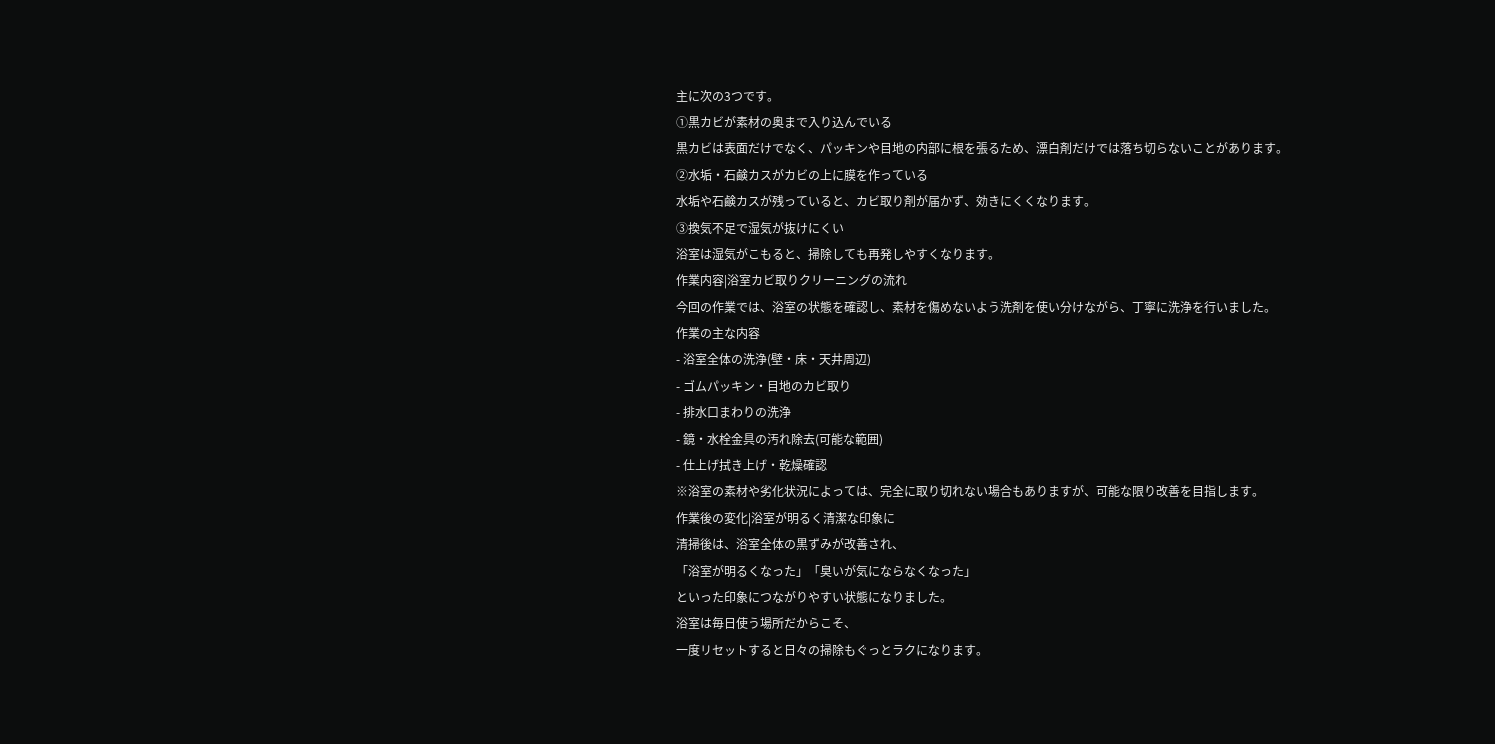主に次の3つです。
①黒カビが素材の奥まで入り込んでいる
黒カビは表面だけでなく、パッキンや目地の内部に根を張るため、漂白剤だけでは落ち切らないことがあります。
②水垢・石鹸カスがカビの上に膜を作っている
水垢や石鹸カスが残っていると、カビ取り剤が届かず、効きにくくなります。
③換気不足で湿気が抜けにくい
浴室は湿気がこもると、掃除しても再発しやすくなります。
作業内容|浴室カビ取りクリーニングの流れ
今回の作業では、浴室の状態を確認し、素材を傷めないよう洗剤を使い分けながら、丁寧に洗浄を行いました。
作業の主な内容
- 浴室全体の洗浄(壁・床・天井周辺)
- ゴムパッキン・目地のカビ取り
- 排水口まわりの洗浄
- 鏡・水栓金具の汚れ除去(可能な範囲)
- 仕上げ拭き上げ・乾燥確認
※浴室の素材や劣化状況によっては、完全に取り切れない場合もありますが、可能な限り改善を目指します。
作業後の変化|浴室が明るく清潔な印象に
清掃後は、浴室全体の黒ずみが改善され、
「浴室が明るくなった」「臭いが気にならなくなった」
といった印象につながりやすい状態になりました。
浴室は毎日使う場所だからこそ、
一度リセットすると日々の掃除もぐっとラクになります。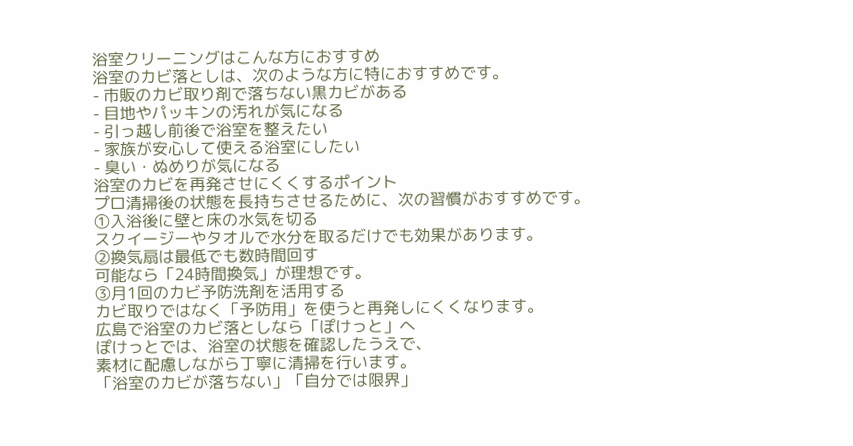浴室クリーニングはこんな方におすすめ
浴室のカビ落としは、次のような方に特におすすめです。
- 市販のカビ取り剤で落ちない黒カビがある
- 目地やパッキンの汚れが気になる
- 引っ越し前後で浴室を整えたい
- 家族が安心して使える浴室にしたい
- 臭い・ぬめりが気になる
浴室のカビを再発させにくくするポイント
プロ清掃後の状態を長持ちさせるために、次の習慣がおすすめです。
①入浴後に壁と床の水気を切る
スクイージーやタオルで水分を取るだけでも効果があります。
②換気扇は最低でも数時間回す
可能なら「24時間換気」が理想です。
③月1回のカビ予防洗剤を活用する
カビ取りではなく「予防用」を使うと再発しにくくなります。
広島で浴室のカビ落としなら「ぽけっと」へ
ぽけっとでは、浴室の状態を確認したうえで、
素材に配慮しながら丁寧に清掃を行います。
「浴室のカビが落ちない」「自分では限界」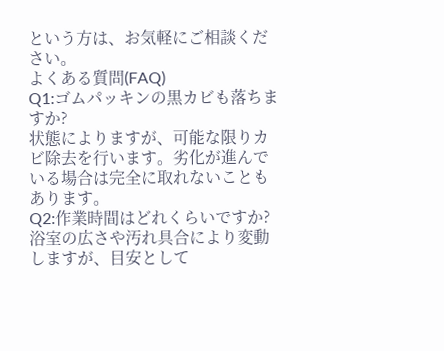という方は、お気軽にご相談ください。
よくある質問(FAQ)
Q1:ゴムパッキンの黒カビも落ちますか?
状態によりますが、可能な限りカビ除去を行います。劣化が進んでいる場合は完全に取れないこともあります。
Q2:作業時間はどれくらいですか?
浴室の広さや汚れ具合により変動しますが、目安として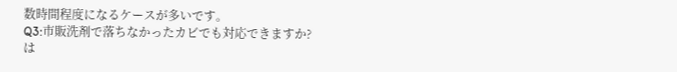数時間程度になるケースが多いです。
Q3:市販洗剤で落ちなかったカビでも対応できますか?
は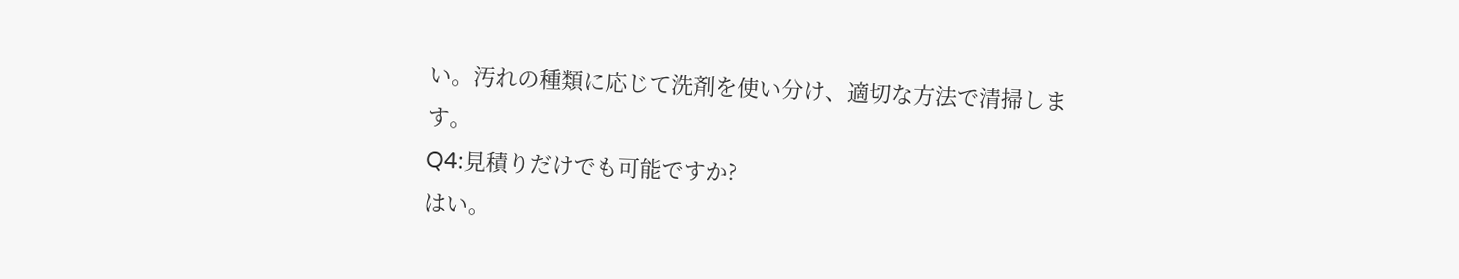い。汚れの種類に応じて洗剤を使い分け、適切な方法で清掃します。
Q4:見積りだけでも可能ですか?
はい。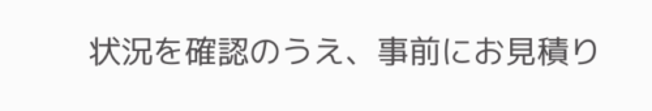状況を確認のうえ、事前にお見積り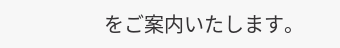をご案内いたします。